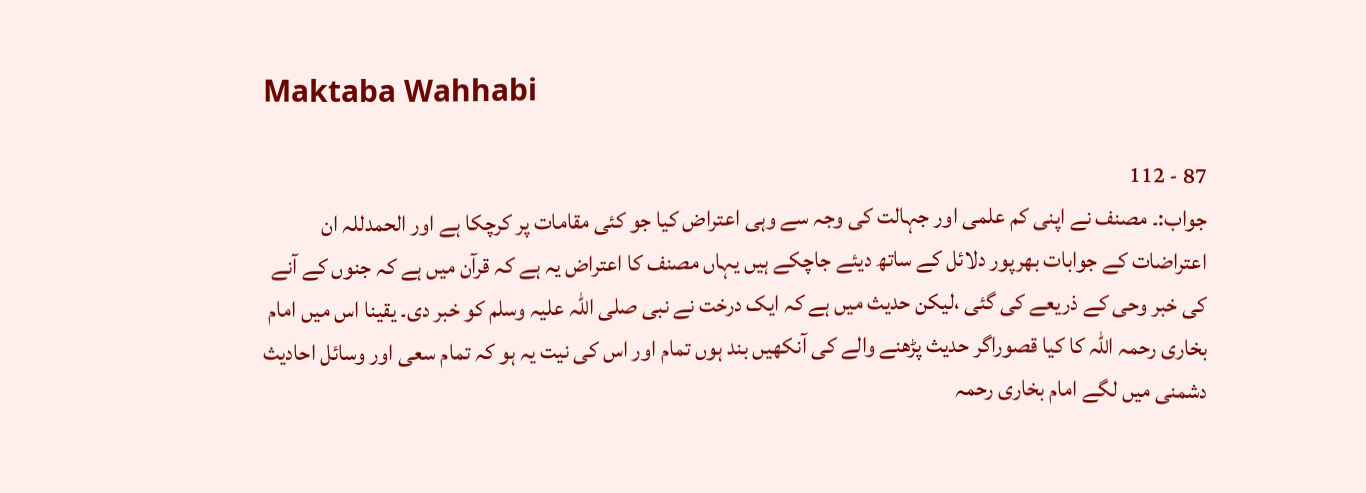Maktaba Wahhabi

87 - 112
جواب:۔ مصنف نے اپنی کم علمی اور جہالت کی وجہ سے وہی اعتراض کیا جو کئی مقامات پر کرچکا ہے اور الحمدللہ ان اعتراضات کے جوابات بھرپور دلائل کے ساتھ دیئے جاچکے ہیں یہاں مصنف کا اعتراض یہ ہے کہ قرآن میں ہے کہ جنوں کے آنے کی خبر وحی کے ذریعے کی گئی ،لیکن حدیث میں ہے کہ ایک درخت نے نبی صلی اللہ علیہ وسلم کو خبر دی۔ یقینا اس میں امام بخاری رحمہ اللہ کا کیا قصوراگر حدیث پڑھنے والے کی آنکھیں بند ہوں تمام اور اس کی نیت یہ ہو کہ تمام سعی اور وسائل احادیث دشمنی میں لگے امام بخاری رحمہ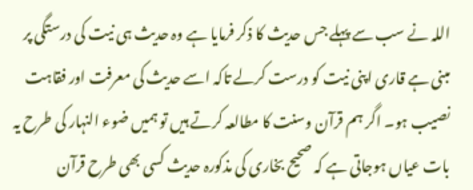اللہ نے سب سے پہلے جس حدیث کا ذکر فرمایا ہے وہ حدیث ہی نیت کی درستگی پر مبنی ہے قاری اپنی نیت کو درست کرلے تاکہ اسے حدیث کی معرفت اور فقاہت نصیب ہو۔ اگر ہم قرآن وسنت کا مطالعہ کرتے ہیں تو ہمیں ضوء النہار کی طرح یہ بات عیاں ہوجاتی ہے کہ صحیح بخاری کی مذکورہ حدیث کسی بھی طرح قرآن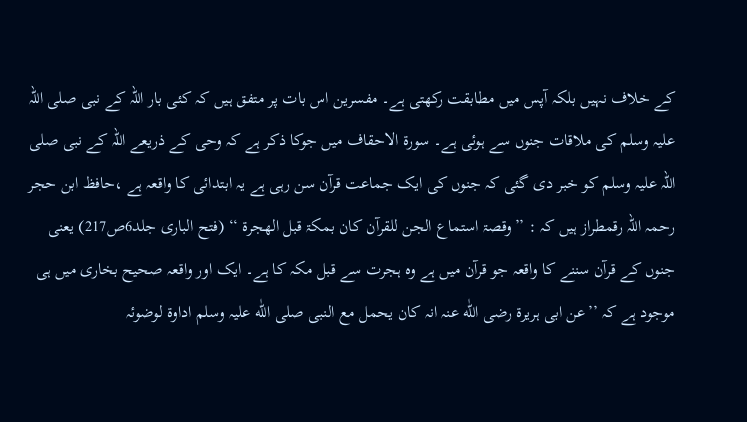کے خلاف نہیں بلکہ آپس میں مطابقت رکھتی ہے۔ مفسرین اس بات پر متفق ہیں کہ کئی بار اللہ کے نبی صلی اللہ علیہ وسلم کی ملاقات جنوں سے ہوئی ہے۔ سورۃ الاحقاف میں جوکا ذکر ہے کہ وحی کے ذریعے اللہ کے نبی صلی اللہ علیہ وسلم کو خبر دی گئی کہ جنوں کی ایک جماعت قرآن سن رہی ہے یہ ابتدائی کا واقعہ ہے ،حافظ ابن حجر رحمہ اللہ رقمطراز ہیں کہ : ’’وقصۃ استماع الجن للقرآن کان بمکۃ قبل الھجرۃ ‘‘ (فتح الباری جلد6ص217) یعنی جنوں کے قرآن سننے کا واقعہ جو قرآن میں ہے وہ ہجرت سے قبل مکہ کا ہے۔ ایک اور واقعہ صحیح بخاری میں ہی موجود ہے کہ ’’عن ابی ہریرۃ رضی اللّٰه عنہ انہ کان یحمل مع النبی صلی اللّٰه علیہ وسلم اداوۃ لوضوئہ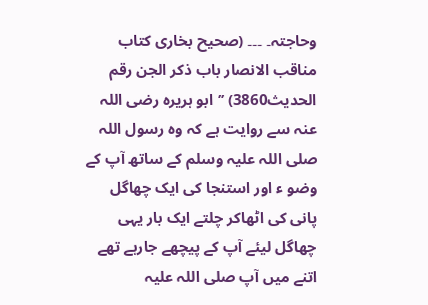وحاجتہ۔ ۔۔۔ (صحیح بخاری کتاب مناقب الانصار باب ذکر الجن رقم الحدیث3860) ’’ابو ہریرہ رضی اللہ عنہ سے روایت ہے کہ وہ رسول اللہ صلی اللہ علیہ وسلم کے ساتھ آپ کے وضو ء اور استنجا کی ایک چھاگل پانی کی اٹھاکر چلتے ایک بار یہی چھاگل لیئے آپ کے پیچھے جارہے تھے اتنے میں آپ صلی اللہ علیہ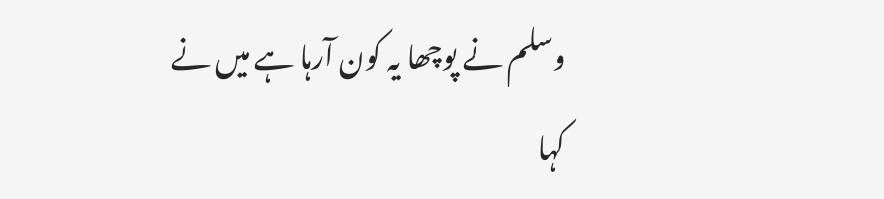وسلم نے پوچھا یہ کون آرہا ہے میں نے کہا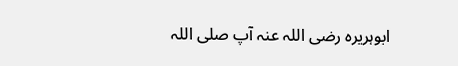ابوہریرہ رضی اللہ عنہ آپ صلی اللہ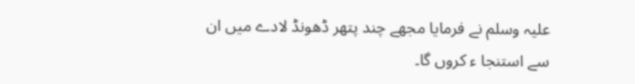علیہ وسلم نے فرمایا مجھے چند پتھر ڈھونڈ لادے میں ان سے استنجا ء کروں گا۔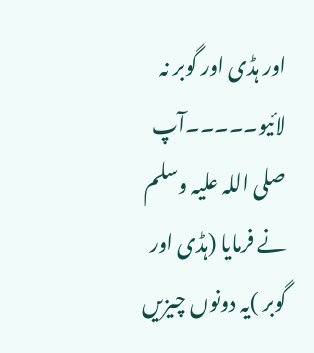اور ہڈی اور گوبر نہ لائیو۔۔۔۔۔آپ صلی اللہ علیہ وسلم نے فرمایا (ہڈی اور گوبر )یہ دونوں چیزیں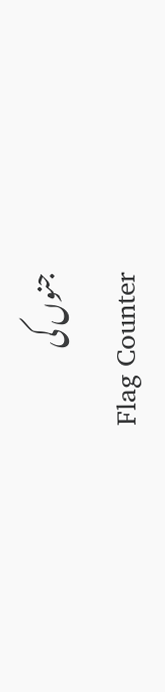جنوں کی
Flag Counter